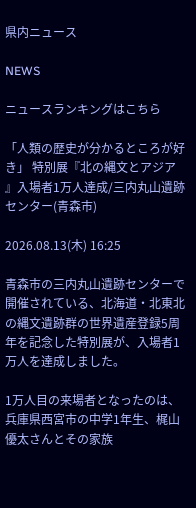県内ニュース

NEWS

ニュースランキングはこちら

「人類の歴史が分かるところが好き」 特別展『北の縄文とアジア 』入場者1万人達成/三内丸山遺跡センター(青森市)

2026.08.13(木) 16:25

青森市の三内丸山遺跡センターで開催されている、北海道・北東北の縄文遺跡群の世界遺産登録5周年を記念した特別展が、入場者1万人を達成しました。

1万人目の来場者となったのは、兵庫県西宮市の中学1年生、梶山優太さんとその家族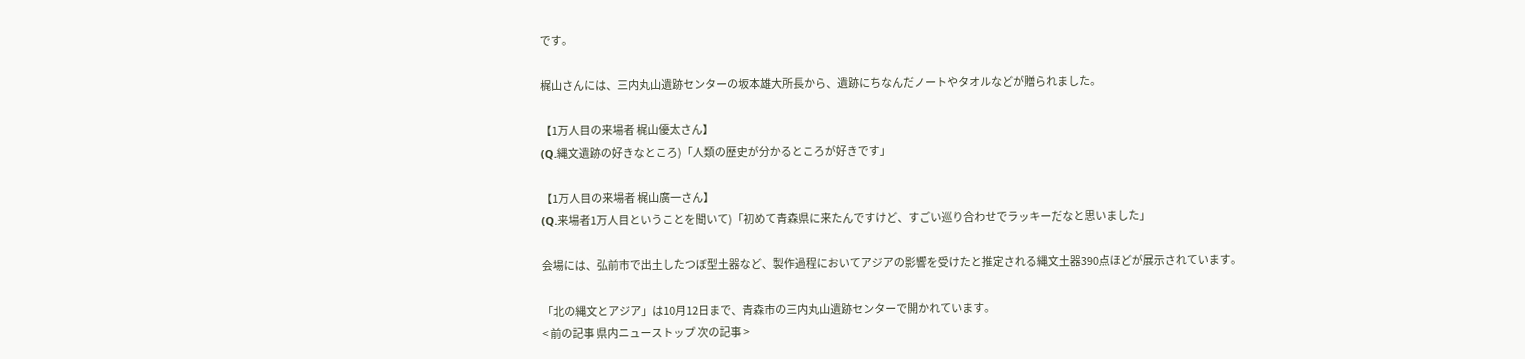です。

梶山さんには、三内丸山遺跡センターの坂本雄大所長から、遺跡にちなんだノートやタオルなどが贈られました。

【1万人目の来場者 梶山優太さん】
(Q.縄文遺跡の好きなところ)「人類の歴史が分かるところが好きです」

【1万人目の来場者 梶山廣一さん】
(Q.来場者1万人目ということを聞いて)「初めて青森県に来たんですけど、すごい巡り合わせでラッキーだなと思いました」

会場には、弘前市で出土したつぼ型土器など、製作過程においてアジアの影響を受けたと推定される縄文土器390点ほどが展示されています。

「北の縄文とアジア」は10月12日まで、青森市の三内丸山遺跡センターで開かれています。
< 前の記事 県内ニューストップ 次の記事 >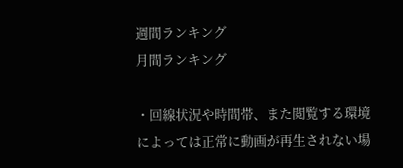週間ランキング
月間ランキング

・回線状況や時間帯、また閲覧する環境によっては正常に動画が再生されない場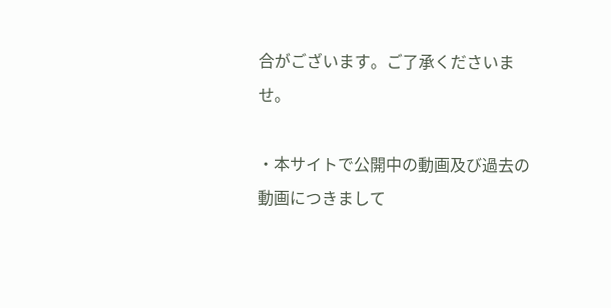合がございます。ご了承くださいませ。

・本サイトで公開中の動画及び過去の動画につきまして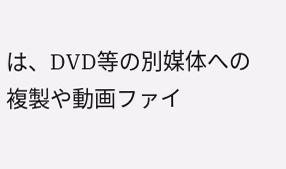は、DVD等の別媒体への複製や動画ファイ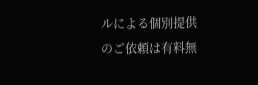ルによる個別提供のご依頼は有料無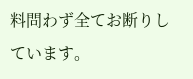料問わず全てお断りしています。